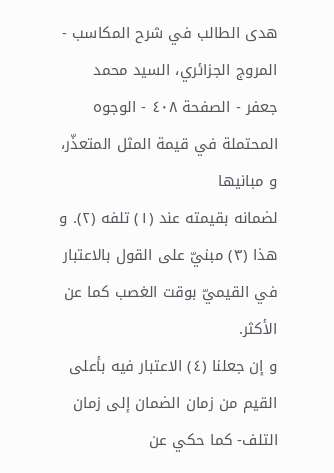هدى الطالب في شرح المكاسب - المروج الجزائري، السيد محمد جعفر - الصفحة ٤٠٨ - الوجوه المحتملة في قيمة المثل المتعذّر، و مبانيها
لضمانه بقيمته عند (١) تلفه (٢). و هذا (٣) مبنيّ على القول بالاعتبار في القيميّ بوقت الغصب كما عن الأكثر.
و إن جعلنا (٤) الاعتبار فيه بأعلى القيم من زمان الضمان إلى زمان التلف- كما حكي عن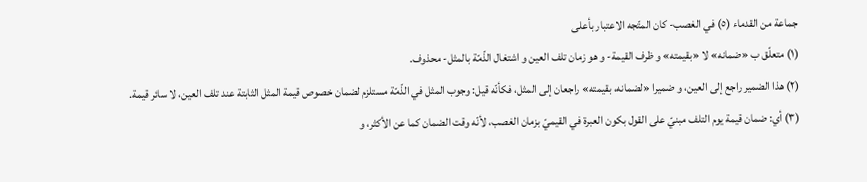جماعة من القدماء (٥) في الغصب- كان المتّجه الاعتبار بأعلى
(١) متعلّق ب «ضمانه» لا «بقيمته» و ظرف القيمة- و هو زمان تلف العين و اشتغال الذّمّة بالمثل- محذوف.
(٢) هذا الضمير راجع إلى العين، و ضميرا «لضمانه، بقيمته» راجعان إلى المثل، فكأنّه قيل: وجوب المثل في الذّمّة مستلزم لضمان خصوص قيمة المثل الثابتة عند تلف العين، لا سائر قيمة.
(٣) أي: ضمان قيمة يوم التلف مبنيّ على القول بكون العبرة في القيميّ بزمان الغصب، لأنّه وقت الضمان كما عن الأكثر، و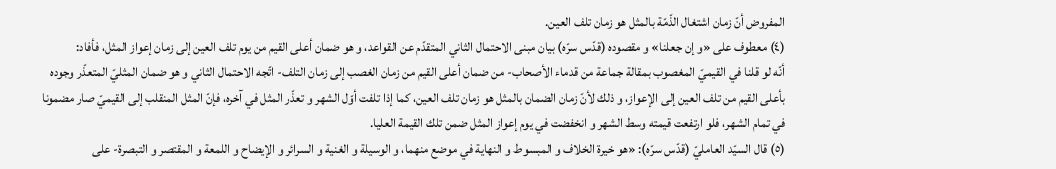المفروض أنّ زمان اشتغال الذّمّة بالمثل هو زمان تلف العين.
(٤) معطوف على «و إن جعلنا» و مقصوده (قدّس سرّه) بيان مبنى الاحتمال الثاني المتقدّم عن القواعد، و هو ضمان أعلى القيم من يوم تلف العين إلى زمان إعواز المثل، فأفاد:
أنّه لو قلنا في القيميّ المغصوب بمقالة جماعة من قدماء الأصحاب- من ضمان أعلى القيم من زمان الغصب إلى زمان التلف- اتّجه الاحتمال الثاني و هو ضمان المثليّ المتعذّر وجوده بأعلى القيم من تلف العين إلى الإعواز، و ذلك لأنّ زمان الضمان بالمثل هو زمان تلف العين، كما إذا تلفت أوّل الشهر و تعذّر المثل في آخره، فإنّ المثل المنقلب إلى القيميّ صار مضمونا في تمام الشهر، فلو ارتفعت قيمته وسط الشهر و انخفضت في يوم إعواز المثل ضمن تلك القيمة العليا.
(٥) قال السيّد العامليّ (قدّس سرّه): «هو خيرة الخلاف و المبسوط و النهاية في موضع منهما، و الوسيلة و الغنية و السرائر و الإيضاح و اللمعة و المقتصر و التبصرة- على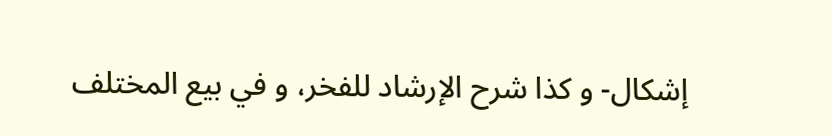إشكال- و كذا شرح الإرشاد للفخر، و في بيع المختلف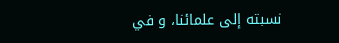نسبته إلى علمائنا، و في